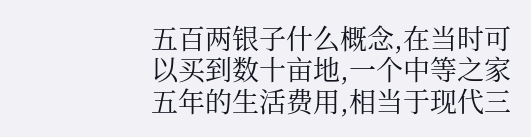五百两银子什么概念,在当时可以买到数十亩地,一个中等之家五年的生活费用,相当于现代三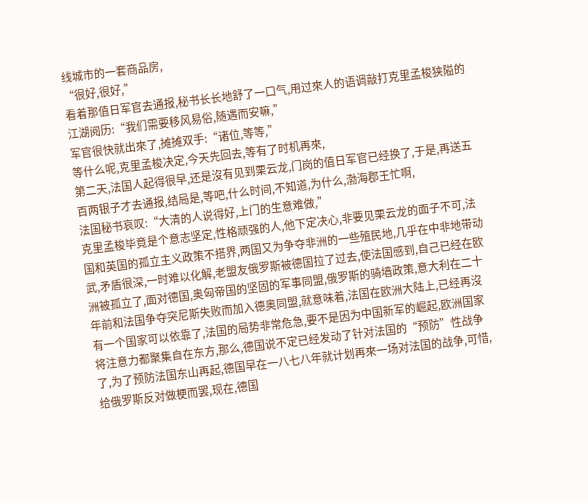线城市的一套商品房,
“很好,很好,”
看着那值日军官去通报,秘书长长地舒了一口气,用过來人的语调敲打克里孟梭狭隘的江湖阅历:“我们需要移风易俗,随遇而安嘛,”
军官很快就出來了,摊摊双手:“诸位,等等,”
等什么呢,克里孟梭决定,今天先回去,等有了时机再來,
第二天,法国人起得很早,还是沒有见到栗云龙,门岗的值日军官已经换了,于是,再送五百两银子才去通报,结局是,等吧,什么时间,不知道,为什么,渤海郡王忙啊,
法国秘书哀叹:“大清的人说得好,上门的生意难做,”
克里孟梭毕竟是个意志坚定,性格顽强的人,他下定决心,非要见栗云龙的面子不可,法国和英国的孤立主义政策不搭界,两国又为争夺非洲的一些殖民地,几乎在中非地带动武,矛盾很深,一时难以化解,老盟友俄罗斯被德国拉了过去,使法国感到,自己已经在欧洲被孤立了,面对德国,奥匈帝国的坚固的军事同盟,俄罗斯的骑墙政策,意大利在二十年前和法国争夺突尼斯失败而加入德奥同盟,就意味着,法国在欧洲大陆上,已经再沒有一个国家可以依靠了,法国的局势非常危急,要不是因为中国新军的崛起,欧洲国家将注意力都聚集自在东方,那么,德国说不定已经发动了针对法国的“预防”性战争了,为了预防法国东山再起,德国早在一八七八年就计划再來一场对法国的战争,可惜,给俄罗斯反对做梗而罢,现在,德国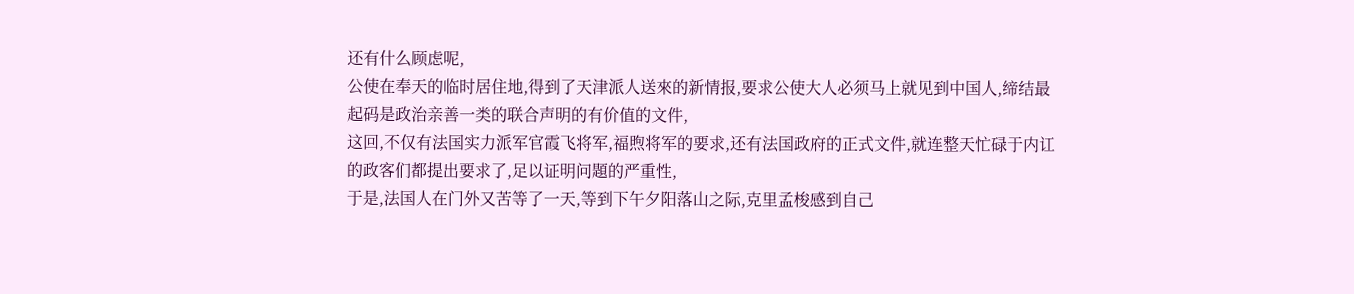还有什么顾虑呢,
公使在奉天的临时居住地,得到了天津派人送來的新情报,要求公使大人必须马上就见到中国人,缔结最起码是政治亲善一类的联合声明的有价值的文件,
这回,不仅有法国实力派军官霞飞将军,福煦将军的要求,还有法国政府的正式文件,就连整天忙碌于内讧的政客们都提出要求了,足以证明问題的严重性,
于是,法国人在门外又苦等了一天,等到下午夕阳落山之际,克里孟梭感到自己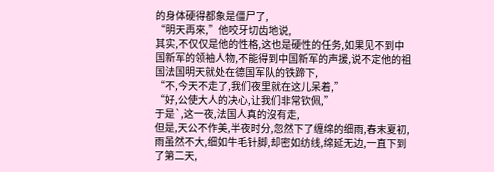的身体硬得都象是僵尸了,
“明天再來,”他咬牙切齿地说,
其实,不仅仅是他的性格,这也是硬性的任务,如果见不到中国新军的领袖人物,不能得到中国新军的声援,说不定他的祖国法国明天就处在德国军队的铁蹄下,
“不,今天不走了,我们夜里就在这儿呆着,”
“好,公使大人的决心,让我们非常钦佩,”
于是`,这一夜,法国人真的沒有走,
但是,天公不作美,半夜时分,忽然下了缠绵的细雨,春末夏初,雨虽然不大,细如牛毛针脚,却密如纺线,绵延无边,一直下到了第二天,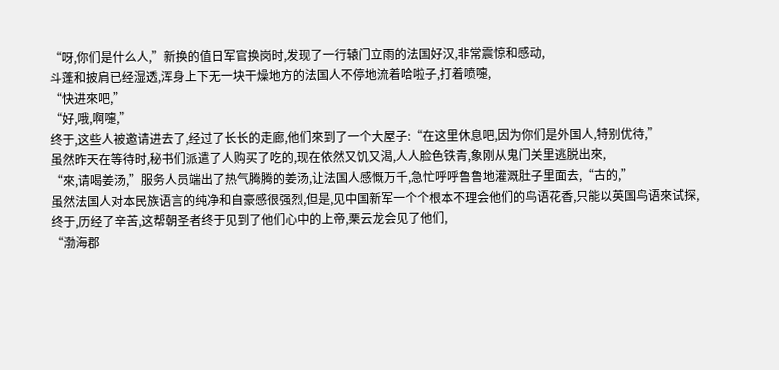“呀,你们是什么人,”新换的值日军官换岗时,发现了一行辕门立雨的法国好汉,非常震惊和感动,
斗蓬和披肩已经湿透,浑身上下无一块干燥地方的法国人不停地流着哈啦子,打着喷嚏,
“快进來吧,”
“好,哦,啊嚏,”
终于,这些人被邀请进去了,经过了长长的走廊,他们來到了一个大屋子:“在这里休息吧,因为你们是外国人,特别优待,”
虽然昨天在等待时,秘书们派遣了人购买了吃的,现在依然又饥又渴,人人脸色铁青,象刚从鬼门关里逃脱出來,
“來,请喝姜汤,”服务人员端出了热气腾腾的姜汤,让法国人感慨万千,急忙呼呼鲁鲁地灌溉肚子里面去,“古的,”
虽然法国人对本民族语言的纯净和自豪感很强烈,但是,见中国新军一个个根本不理会他们的鸟语花香,只能以英国鸟语來试探,
终于,历经了辛苦,这帮朝圣者终于见到了他们心中的上帝,栗云龙会见了他们,
“渤海郡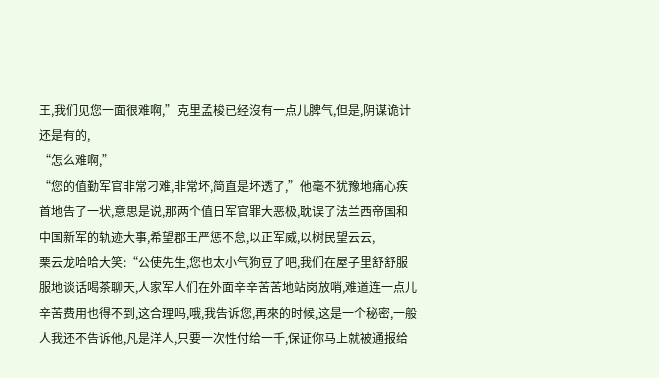王,我们见您一面很难啊,”克里孟梭已经沒有一点儿脾气,但是,阴谋诡计还是有的,
“怎么难啊,”
“您的值勤军官非常刁难,非常坏,简直是坏透了,”他毫不犹豫地痛心疾首地告了一状,意思是说,那两个值日军官罪大恶极,耽误了法兰西帝国和中国新军的轨迹大事,希望郡王严惩不怠,以正军威,以树民望云云,
栗云龙哈哈大笑:“公使先生,您也太小气狗豆了吧,我们在屋子里舒舒服服地谈话喝茶聊天,人家军人们在外面辛辛苦苦地站岗放哨,难道连一点儿辛苦费用也得不到,这合理吗,哦,我告诉您,再來的时候,这是一个秘密,一般人我还不告诉他,凡是洋人,只要一次性付给一千,保证你马上就被通报给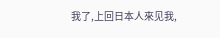我了,上回日本人來见我,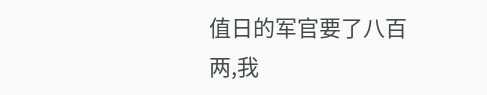值日的军官要了八百两,我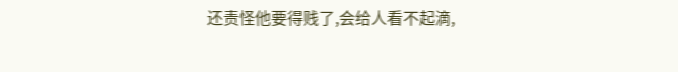还责怪他要得贱了,会给人看不起滴,